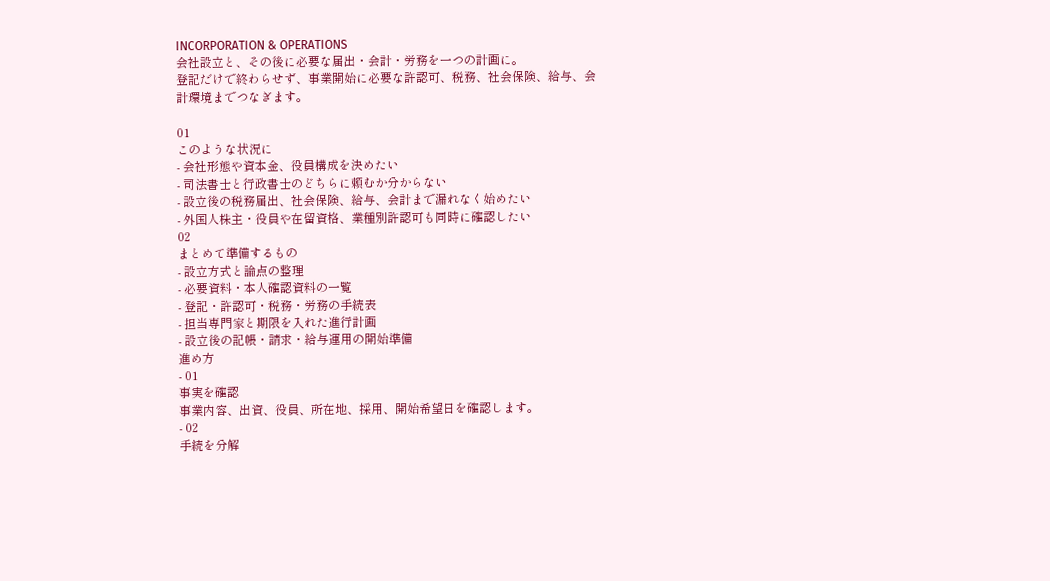INCORPORATION & OPERATIONS
会社設立と、その後に必要な届出・会計・労務を一つの計画に。
登記だけで終わらせず、事業開始に必要な許認可、税務、社会保険、給与、会計環境までつなぎます。

01
このような状況に
- 会社形態や資本金、役員構成を決めたい
- 司法書士と行政書士のどちらに頼むか分からない
- 設立後の税務届出、社会保険、給与、会計まで漏れなく始めたい
- 外国人株主・役員や在留資格、業種別許認可も同時に確認したい
02
まとめて準備するもの
- 設立方式と論点の整理
- 必要資料・本人確認資料の一覧
- 登記・許認可・税務・労務の手続表
- 担当専門家と期限を入れた進行計画
- 設立後の記帳・請求・給与運用の開始準備
進め方
- 01
事実を確認
事業内容、出資、役員、所在地、採用、開始希望日を確認します。
- 02
手続を分解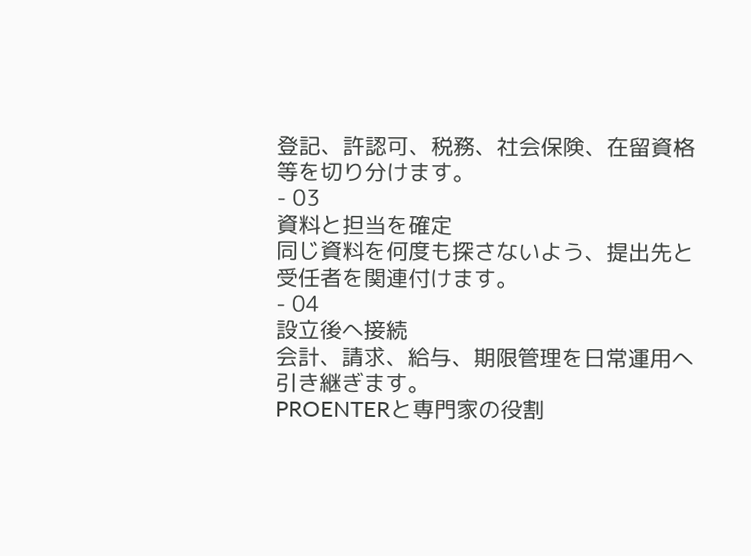登記、許認可、税務、社会保険、在留資格等を切り分けます。
- 03
資料と担当を確定
同じ資料を何度も探さないよう、提出先と受任者を関連付けます。
- 04
設立後へ接続
会計、請求、給与、期限管理を日常運用へ引き継ぎます。
PROENTERと専門家の役割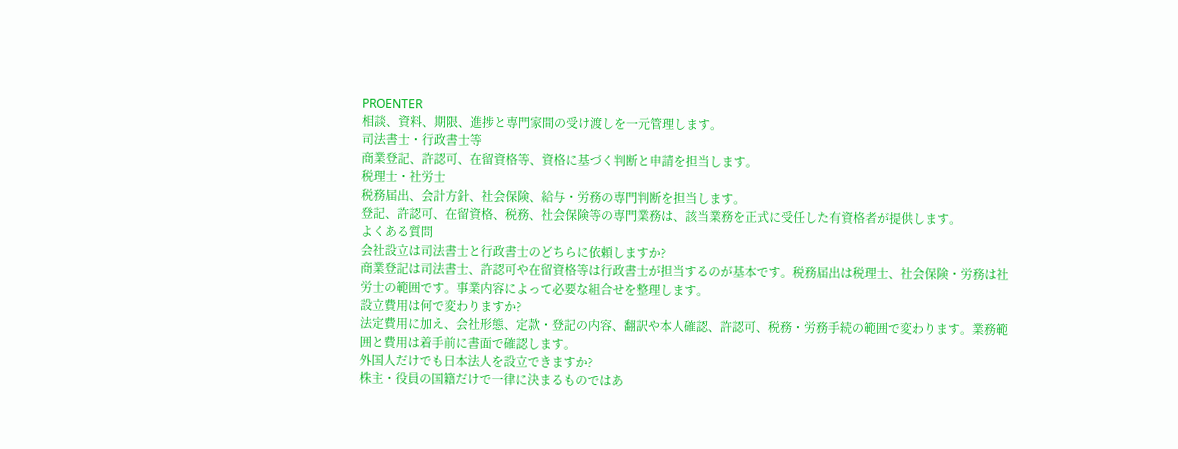PROENTER
相談、資料、期限、進捗と専門家間の受け渡しを一元管理します。
司法書士・行政書士等
商業登記、許認可、在留資格等、資格に基づく判断と申請を担当します。
税理士・社労士
税務届出、会計方針、社会保険、給与・労務の専門判断を担当します。
登記、許認可、在留資格、税務、社会保険等の専門業務は、該当業務を正式に受任した有資格者が提供します。
よくある質問
会社設立は司法書士と行政書士のどちらに依頼しますか?
商業登記は司法書士、許認可や在留資格等は行政書士が担当するのが基本です。税務届出は税理士、社会保険・労務は社労士の範囲です。事業内容によって必要な組合せを整理します。
設立費用は何で変わりますか?
法定費用に加え、会社形態、定款・登記の内容、翻訳や本人確認、許認可、税務・労務手続の範囲で変わります。業務範囲と費用は着手前に書面で確認します。
外国人だけでも日本法人を設立できますか?
株主・役員の国籍だけで一律に決まるものではあ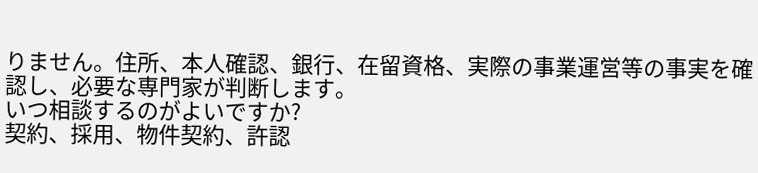りません。住所、本人確認、銀行、在留資格、実際の事業運営等の事実を確認し、必要な専門家が判断します。
いつ相談するのがよいですか?
契約、採用、物件契約、許認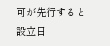可が先行すると設立日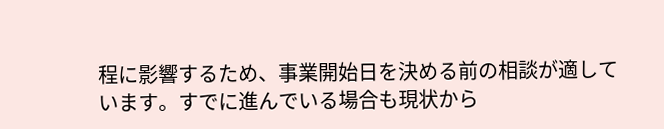程に影響するため、事業開始日を決める前の相談が適しています。すでに進んでいる場合も現状から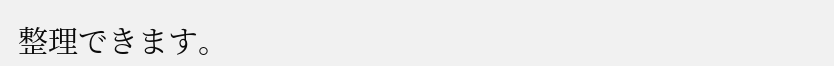整理できます。